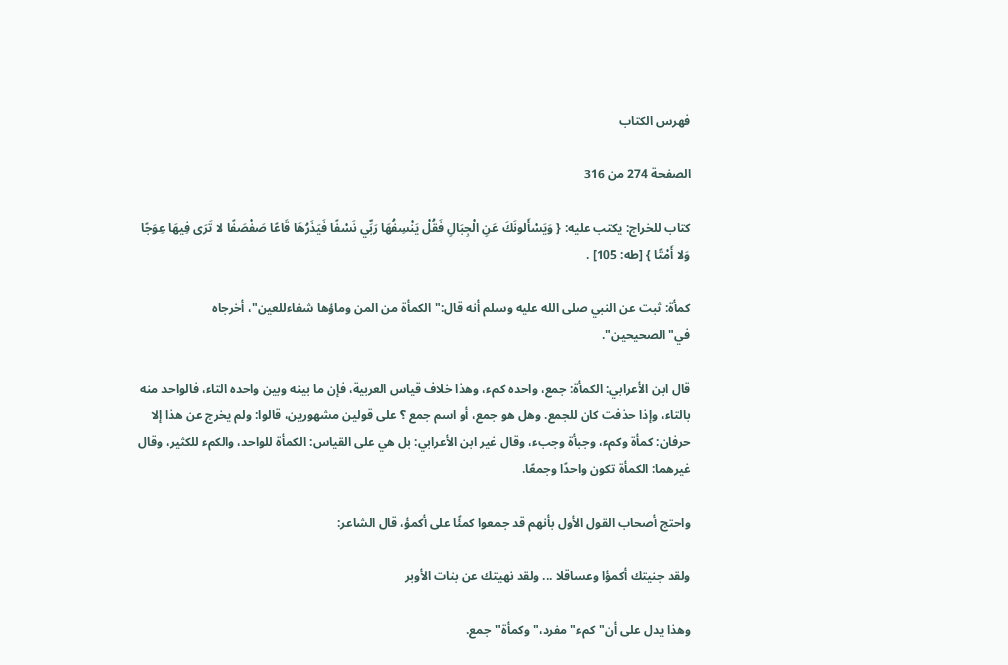فهرس الكتاب

الصفحة 274 من 316

كتاب للخراج: يكتب عليه: { وَيَسْأَلونَكَ عَنِ الْجِبَالِ فَقُلْ يَنْسِفُهَا رَبِّي نَسْفًا فَيَذَرُهَا قَاعًا صَفْصَفًا لا تَرَى فِيهَا عِوَجًا وَلا أَمْتًا } [طه: 105] .

كمأة: ثبت عن النبي صلى الله عليه وسلم أنه قال:"الكمأة من المن وماؤها شفاءللعين"، أخرجاه في"الصحيحين".

قال ابن الأعرابي: الكمأة: جمع، واحده كمء، وهذا خلاف قياس العربية، فإن ما بينه وبين واحده التاء، فالواحد منه بالتاء، وإذا حذفت كان للجمع. وهل هو جمع، أو اسم جمع ؟ على قولين مشهورين، قالوا: ولم يخرج عن هذا إلا حرفان: كمأة وكمء، وجبأة وجبء، وقال غير ابن الأعرابي: بل هي على القياس: الكمأة للواحد، والكمء للكثير، وقال غيرهما: الكمأة تكون واحدًا وجمعًا.

واحتج أصحاب القول الأول بأنهم قد جمعوا كمئًا على أكمؤ، قال الشاعر:

ولقد جنيتك أكمؤا وعساقلا ... ولقد نهيتك عن بنات الأوبر

وهذا يدل على أن"كمء"مفرد،"وكمأة"جمع.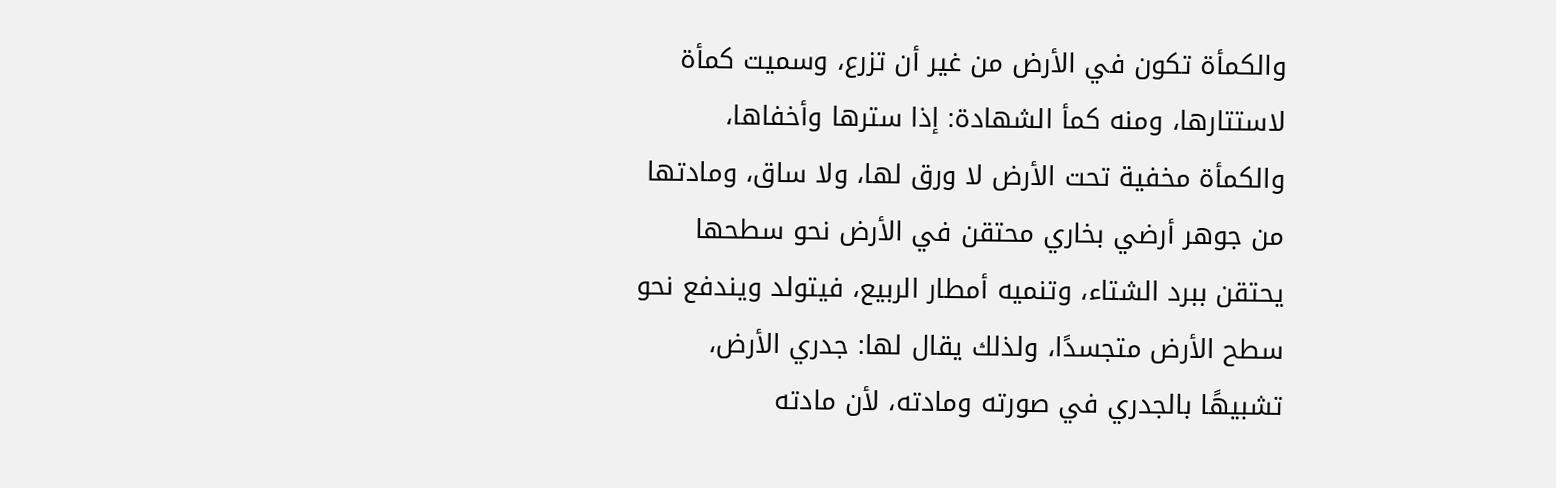والكمأة تكون في الأرض من غير أن تزرع، وسميت كمأة لاستتارها، ومنه كمأ الشهادة: إذا سترها وأخفاها، والكمأة مخفية تحت الأرض لا ورق لها، ولا ساق، ومادتها من جوهر أرضي بخاري محتقن في الأرض نحو سطحها يحتقن ببرد الشتاء، وتنميه أمطار الربيع، فيتولد ويندفع نحو سطح الأرض متجسدًا، ولذلك يقال لها: جدري الأرض، تشبيهًا بالجدري في صورته ومادته، لأن مادته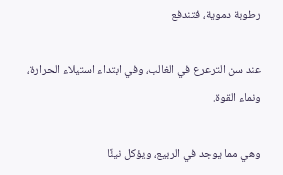رطوبة دموية، فتندفع

عند سن الترعرع في الغالب، وفي ابتداء استيلاء الحرارة، ونماء القوة.

وهي مما يوجد في الربيع، ويؤكل نيئًا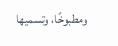ومطبوخًا، وتسميها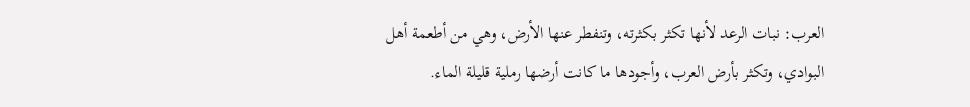العرب: نبات الرعد لأنها تكثر بكثرته، وتنفطر عنها الأرض، وهي من أطعمة أهل البوادي، وتكثر بأرض العرب، وأجودها ما كانت أرضها رملية قليلة الماء.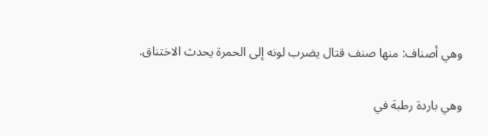وهي أصناف: منها صنف قتال يضرب لونه إلى الحمرة يحدث الاختناق.

وهي باردة رطبة في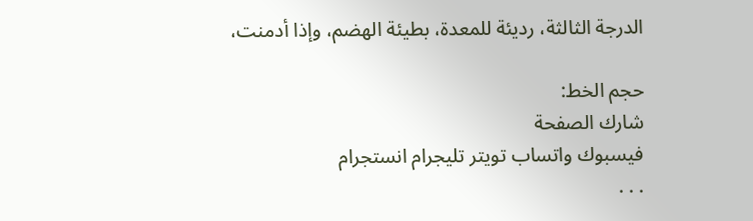الدرجة الثالثة، رديئة للمعدة، بطيئة الهضم، وإذا أدمنت،

حجم الخط:
شارك الصفحة
فيسبوك واتساب تويتر تليجرام انستجرام
. . .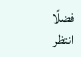فضلًا انتظر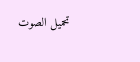تحميل الصوت